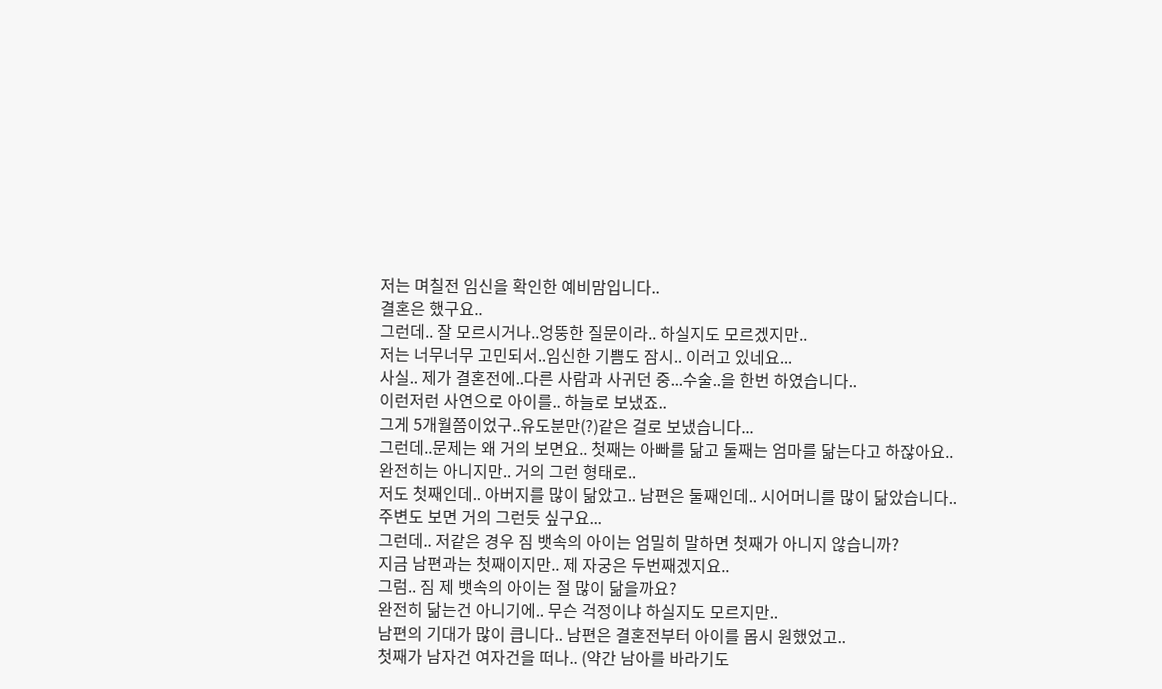저는 며칠전 임신을 확인한 예비맘입니다..
결혼은 했구요..
그런데.. 잘 모르시거나..엉뚱한 질문이라.. 하실지도 모르겠지만..
저는 너무너무 고민되서..임신한 기쁨도 잠시.. 이러고 있네요...
사실.. 제가 결혼전에..다른 사람과 사귀던 중...수술..을 한번 하였습니다..
이런저런 사연으로 아이를.. 하늘로 보냈죠..
그게 5개월쯤이었구..유도분만(?)같은 걸로 보냈습니다...
그런데..문제는 왜 거의 보면요.. 첫째는 아빠를 닮고 둘째는 엄마를 닮는다고 하잖아요..
완전히는 아니지만.. 거의 그런 형태로..
저도 첫째인데.. 아버지를 많이 닮았고.. 남편은 둘째인데.. 시어머니를 많이 닮았습니다..
주변도 보면 거의 그런듯 싶구요...
그런데.. 저같은 경우 짐 뱃속의 아이는 엄밀히 말하면 첫째가 아니지 않습니까?
지금 남편과는 첫째이지만.. 제 자궁은 두번째겠지요..
그럼.. 짐 제 뱃속의 아이는 절 많이 닮을까요?
완전히 닮는건 아니기에.. 무슨 걱정이냐 하실지도 모르지만..
남편의 기대가 많이 큽니다.. 남편은 결혼전부터 아이를 몹시 원했었고..
첫째가 남자건 여자건을 떠나.. (약간 남아를 바라기도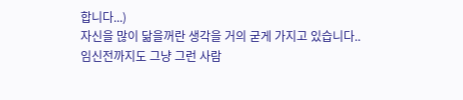합니다...)
자신을 많이 닮을꺼란 생각을 거의 굳게 가지고 있습니다..
임신전까지도 그냥 그런 사람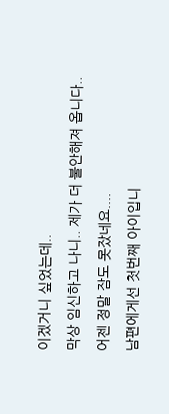이겠거니 싶었는데..
막상 임신하고 나니.. 제가 더 불안해져 옵니다..
어젠 정말 잠도 못잤네요....
남편에게선 첫번째 아이입니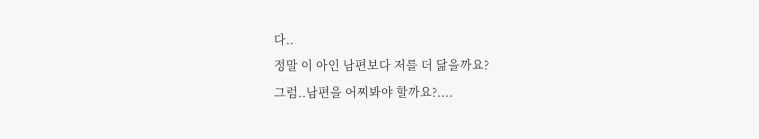다..
정말 이 아인 남편보다 저를 더 닮을까요?
그럼..남편을 어찌봐야 할까요?....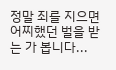정말 죄를 지으면 어찌했던 벌을 받는 가 봅니다...